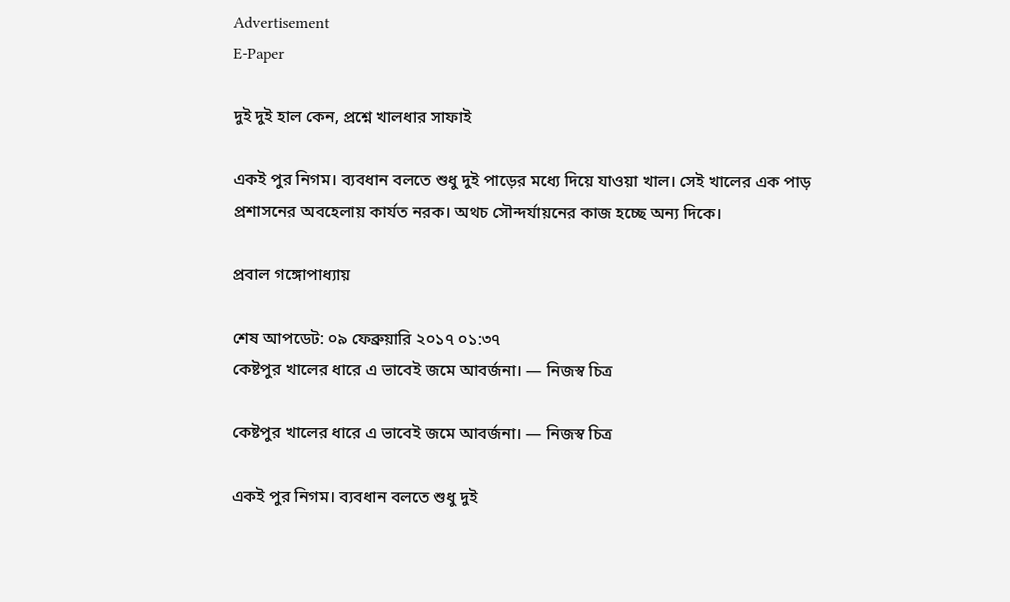Advertisement
E-Paper

দুই দুই হাল কেন, প্রশ্নে খালধার সাফাই

একই পুর নিগম। ব্যবধান বলতে শুধু দুই পাড়ের মধ্যে দিয়ে যাওয়া খাল। সেই খালের এক পাড় প্রশাসনের অবহেলায় কার্যত নরক। অথচ সৌন্দর্যায়নের কাজ হচ্ছে অন্য দিকে।

প্রবাল গঙ্গোপাধ্যায়

শেষ আপডেট: ০৯ ফেব্রুয়ারি ২০১৭ ০১:৩৭
কেষ্টপুর খালের ধারে এ ভাবেই জমে আবর্জনা। — নিজস্ব চিত্র

কেষ্টপুর খালের ধারে এ ভাবেই জমে আবর্জনা। — নিজস্ব চিত্র

একই পুর নিগম। ব্যবধান বলতে শুধু দুই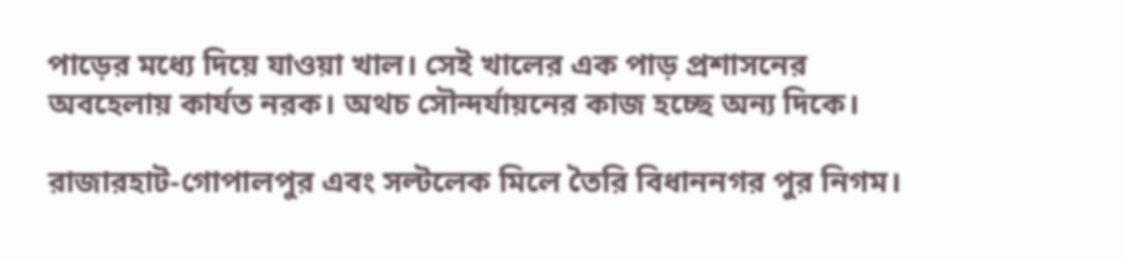পাড়ের মধ্যে দিয়ে যাওয়া খাল। সেই খালের এক পাড় প্রশাসনের অবহেলায় কার্যত নরক। অথচ সৌন্দর্যায়নের কাজ হচ্ছে অন্য দিকে।

রাজারহাট-গোপালপুর এবং সল্টলেক মিলে তৈরি বিধাননগর পুর নিগম।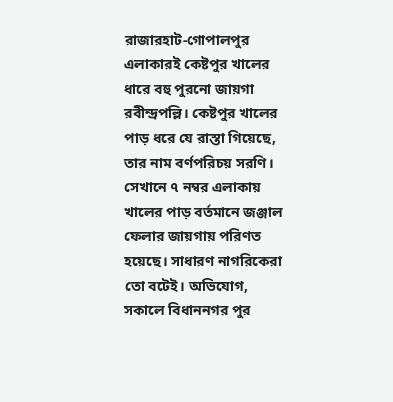রাজারহাট-গোপালপুর এলাকারই কেষ্টপুর খালের ধারে বহু পুরনো জায়গা রবীন্দ্রপল্লি। কেষ্টপুর খালের পাড় ধরে যে রাস্তা গিয়েছে, তার নাম বর্ণপরিচয় সরণি। সেখানে ৭ নম্বর এলাকায় খালের পাড় বর্তমানে জঞ্জাল ফেলার জায়গায় পরিণত হয়েছে। সাধারণ নাগরিকেরা তো বটেই। অভিযোগ, সকালে বিধাননগর পুর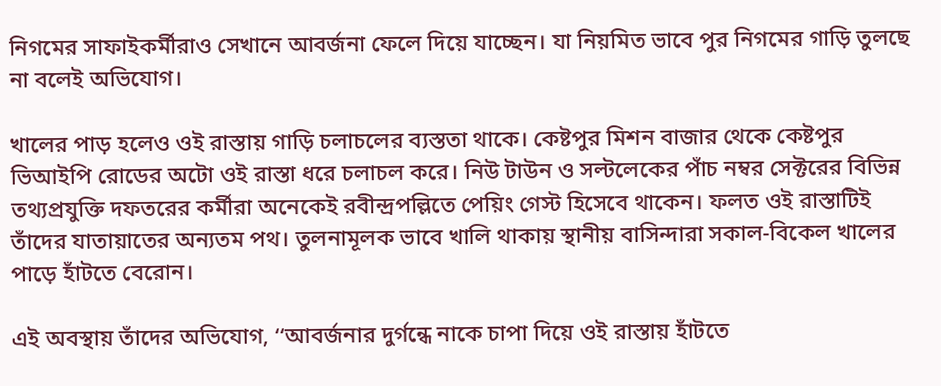নিগমের সাফাইকর্মীরাও সেখানে আবর্জনা ফেলে দিয়ে যাচ্ছেন। যা নিয়মিত ভাবে পুর নিগমের গাড়ি তুলছে না বলেই অভিযোগ।

খালের পাড় হলেও ওই রাস্তায় গাড়ি চলাচলের ব্যস্ততা থাকে। কেষ্টপুর মিশন বাজার থেকে কেষ্টপুর ভিআইপি রোডের অটো ওই রাস্তা ধরে চলাচল করে। নিউ টাউন ও সল্টলেকের পাঁচ নম্বর সেক্টরের বিভিন্ন তথ্যপ্রযুক্তি দফতরের কর্মীরা অনেকেই রবীন্দ্রপল্লিতে পেয়িং গেস্ট হিসেবে থাকেন। ফলত ওই রাস্তাটিই তাঁদের যাতায়াতের অন্যতম পথ। তুলনামূলক ভাবে খালি থাকায় স্থানীয় বাসিন্দারা সকাল-বিকেল খালের পাড়ে হাঁটতে বেরোন।

এই অবস্থায় তাঁদের অভিযোগ, ‘‘আবর্জনার দুর্গন্ধে নাকে চাপা দিয়ে ওই রাস্তায় হাঁটতে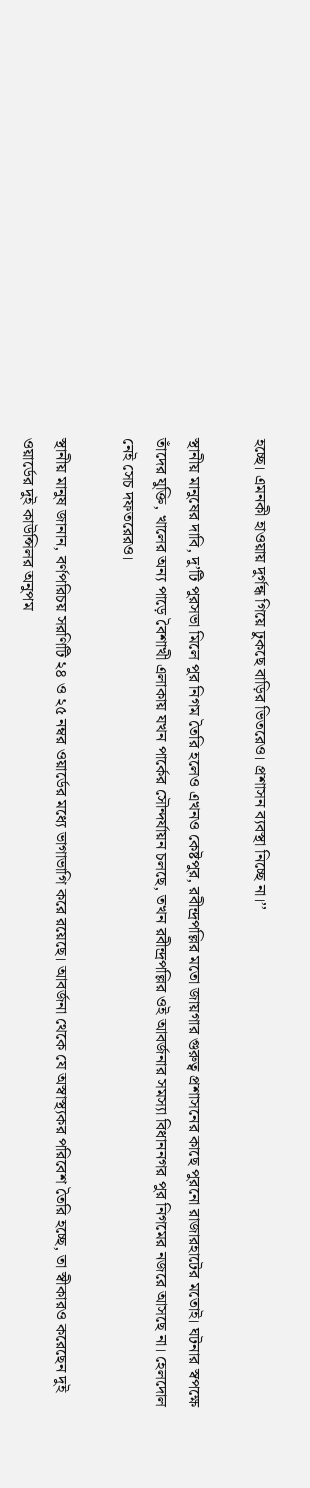হচ্ছে। এমনকী হাওয়ায় দুর্গন্ধ গিয়ে ঢুকছে বাড়ির ভিতরেও। প্রশাসন ব্যবস্থা নিচ্ছে না।’’

স্থানীয় মানুষের দাবি, দু’টি পুরসভা মিলে পুর নিগম তৈরি হলেও এখনও কেষ্টপুর, রবীন্দ্রপল্লির মতো জায়গার গুরুত্ব প্রশাসনের কাছে পুরনো রাজারহাটের মতোই। ঘটনার স্বপক্ষে তাঁদের যুক্তি, খালের অন্য পাড়ে বৈশাখী এলাকায় যখন পার্কের সৌন্দর্যায়ন চলছে, তখন রবীন্দ্রপল্লির ওই আবর্জনার সমস্যা বিধাননগর পুর নিগমের নজরে আসছে না। হেলদোল নেই সেচ দফতরেরও।

স্থানীয় মানুষ জানান, বর্ণপরিচয় সরণিটি ২৪ ও ২৫ নম্বর ওয়ার্ডের মধ্যে ভাগাভাগি করে রয়েছে। আবর্জনা থেকে যে অস্বাস্থ্যকর পরিবেশ তৈরি হচ্ছে, তা স্বীকারও করেছেন দুই ওয়ার্ডের দুই কাউন্সিলর অনুপম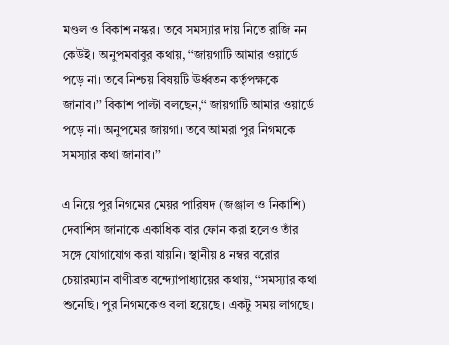মণ্ডল ও বিকাশ নস্কর। তবে সমস্যার দায় নিতে রাজি নন কেউই। অনুপমবাবুর কথায়, ‘‘জায়গাটি আমার ওয়ার্ডে পড়ে না। তবে নিশ্চয় বিষয়টি ঊর্ধ্বতন কর্তৃপক্ষকে জানাব।’’ বিকাশ পাল্টা বলছেন,‘‘ জায়গাটি আমার ওয়ার্ডে পড়ে না। অনুপমের জায়গা। তবে আমরা পুর নিগমকে সমস্যার কথা জানাব।’’

এ নিয়ে পুর নিগমের মেয়র পারিষদ (জঞ্জাল ও নিকাশি) দেবাশিস জানাকে একাধিক বার ফোন করা হলেও তাঁর সঙ্গে যোগাযোগ করা যায়নি। স্থানীয় ৪ নম্বর বরোর চেয়ারম্যান বাণীব্রত বন্দ্যোপাধ্যায়ের কথায়, ‘‘সমস্যার কথা শুনেছি। পুর নিগমকেও বলা হয়েছে। একটু সময় লাগছে।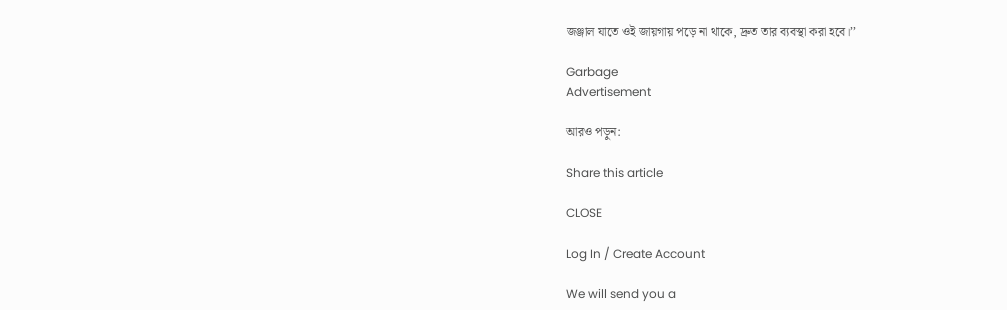জঞ্জাল যাতে ওই জায়গায় পড়ে না থাকে, দ্রুত তার ব্যবস্থা করা হবে।’’

Garbage
Advertisement

আরও পড়ুন:

Share this article

CLOSE

Log In / Create Account

We will send you a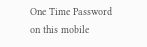One Time Password on this mobile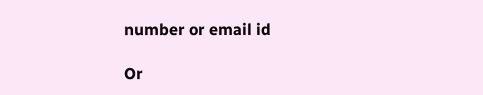number or email id

Or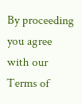By proceeding you agree with our Terms of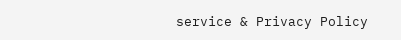service & Privacy Policy